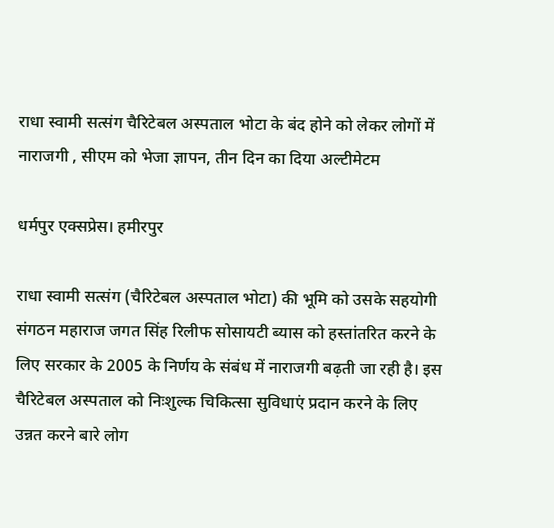राधा स्वामी सत्संग चैरिटेबल अस्पताल भोटा के बंद होने को लेकर लोगों में नाराजगी , सीएम को भेजा ज्ञापन, तीन दिन का दिया अल्टीमेटम

धर्मपुर एक्सप्रेस। हमीरपुर

राधा स्वामी सत्संग (चैरिटेबल अस्पताल भोटा) की भूमि को उसके सहयोगी संगठन महाराज जगत सिंह रिलीफ सोसायटी ब्यास को हस्तांतरित करने के लिए सरकार के 2005 के निर्णय के संबंध में नाराजगी बढ़ती जा रही है। इस चैरिटेबल अस्पताल को निःशुल्क चिकित्सा सुविधाएं प्रदान करने के लिए उन्नत करने बारे लोग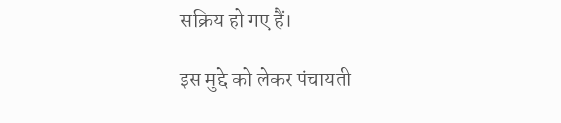सक्रिय हो गए हैं।

इस मुद्दे को लेकर पंचायती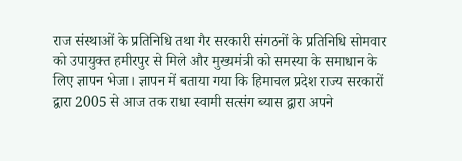राज संस्थाओं के प्रतिनिधि तथा गैर सरकारी संगठनों के प्रतिनिधि सोमवार को उपायुक्त हमीरपुर से मिले और मुख्यमंत्री को समस्या के समाधान के लिए ज्ञापन भेजा। ज्ञापन में बताया गया कि हिमाचल प्रदेश राज्य सरकारों द्वारा 2005 से आज तक राधा स्वामी सत्संग ब्यास द्वारा अपने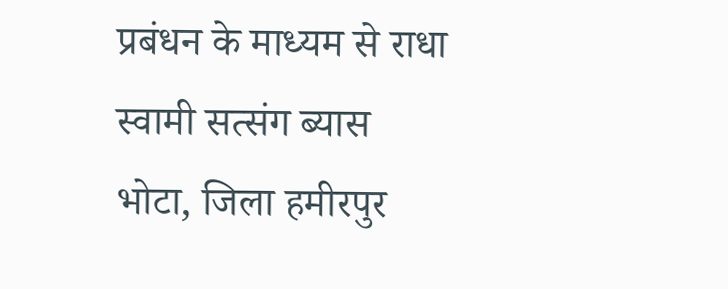प्रबंधन के माध्यम से राधा स्वामी सत्संग ब्यास भोटा, जिला हमीरपुर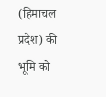(हिमाचल प्रदेश) की भूमि को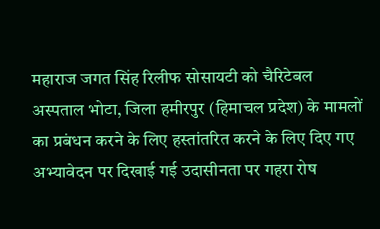महाराज जगत सिंह रिलीफ सोसायटी को चैरिटेबल अस्पताल भोटा, जिला हमीरपुर (हिमाचल प्रदेश) के मामलों का प्रबंधन करने के लिए हस्तांतरित करने के लिए दिए गए अभ्यावेदन पर दिखाई गई उदासीनता पर गहरा रोष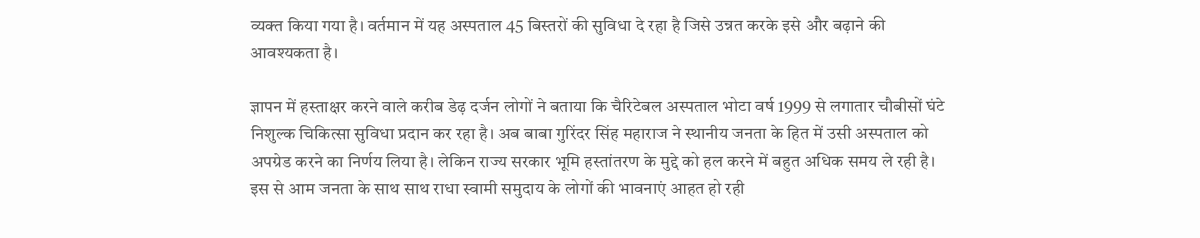व्यक्त किया गया है। वर्तमान में यह अस्पताल 45 बिस्तरों की सुविधा दे रहा है जिसे उन्नत करके इसे और बढ़ाने की आवश्यकता है।

ज्ञापन में हस्ताक्षर करने वाले करीब डेढ़ दर्जन लोगों ने बताया कि चैरिटेबल अस्पताल भोटा वर्ष 1999 से लगातार चौबीसों घंटे निशुल्क चिकित्सा सुविधा प्रदान कर रहा है। अब बाबा गुरिंदर सिंह महाराज ने स्थानीय जनता के हित में उसी अस्पताल को अपग्रेड करने का निर्णय लिया है। लेकिन राज्य सरकार भूमि हस्तांतरण के मुद्दे को हल करने में बहुत अधिक समय ले रही है। इस से आम जनता के साथ साथ राधा स्वामी समुदाय के लोगों की भावनाएं आहत हो रही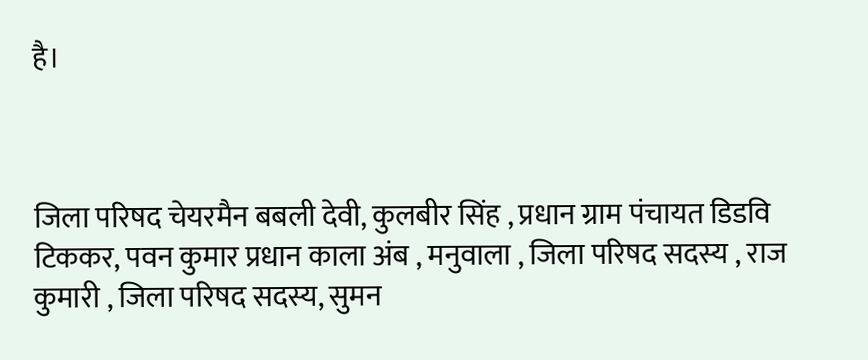है।



जिला परिषद चेयरमैन बबली देवी, कुलबीर सिंह , प्रधान ग्राम पंचायत डिडवि टिककर, पवन कुमार प्रधान काला अंब , मनुवाला , जिला परिषद सदस्य , राज कुमारी , जिला परिषद सदस्य, सुमन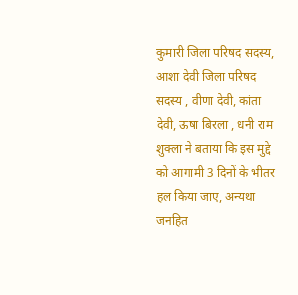कुमारी जिला परिषद सदस्य, आशा देवी जिला परिषद सदस्य , वीणा देवी, कांता देवी, ऊषा बिरला , धनी राम शुक्ला ने बताया कि इस मुद्दे को आगामी 3 दिनों के भीतर हल किया जाए, अन्यथा जनहित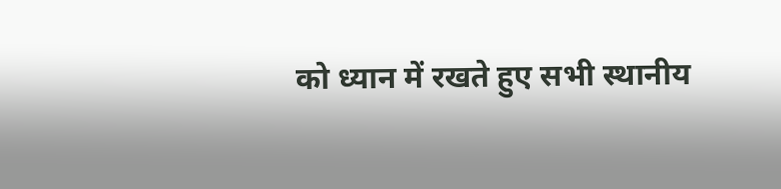को ध्यान में रखते हुए सभी स्थानीय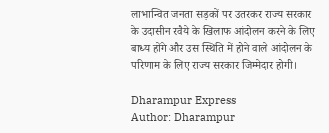लाभान्वित जनता सड़कों पर उतरकर राज्य सरकार के उदासीन रवैये के खिलाफ आंदोलन करने के लिए बाध्य होंगे और उस स्थिति में होने वाले आंदोलन के परिणाम के लिए राज्य सरकार जिम्मेदार होगी।

Dharampur Express
Author: Dharampur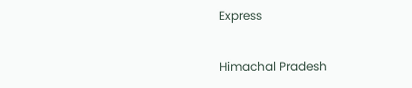Express

Himachal Pradesh